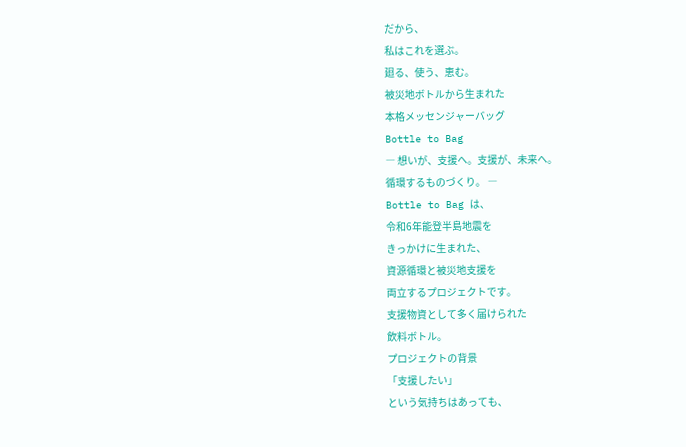だから、
私はこれを選ぶ。
廻る、使う、恵む。
被災地ボトルから生まれた
本格メッセンジャーバッグ
Bottle to Bag
― 想いが、支援へ。支援が、未来へ。
循環するものづくり。 ―
Bottle to Bag は、
令和6年能登半島地震を
きっかけに生まれた、
資源循環と被災地支援を
両立するプロジェクトです。
支援物資として多く届けられた
飲料ボトル。
プロジェクトの背景
「支援したい」
という気持ちはあっても、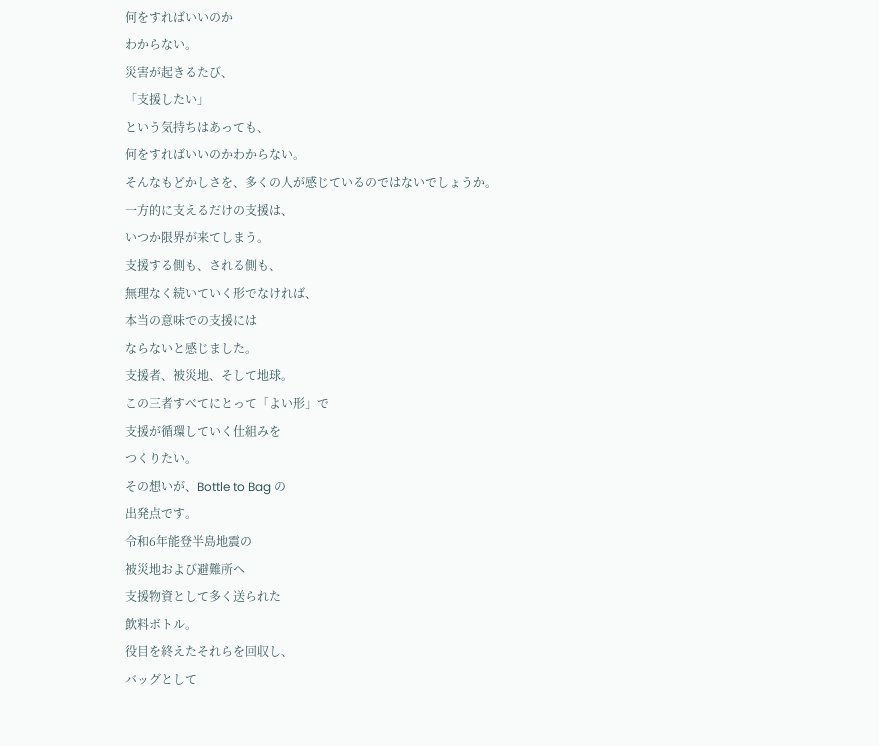何をすればいいのか
わからない。
災害が起きるたび、
「支援したい」
という気持ちはあっても、
何をすればいいのかわからない。
そんなもどかしさを、多くの人が感じているのではないでしょうか。
一方的に支えるだけの支援は、
いつか限界が来てしまう。
支援する側も、される側も、
無理なく続いていく形でなければ、
本当の意味での支援には
ならないと感じました。
支援者、被災地、そして地球。
この三者すべてにとって「よい形」で
支援が循環していく仕組みを
つくりたい。
その想いが、Bottle to Bag の
出発点です。
令和6年能登半島地震の
被災地および避難所へ
支援物資として多く送られた
飲料ボトル。
役目を終えたそれらを回収し、
バッグとして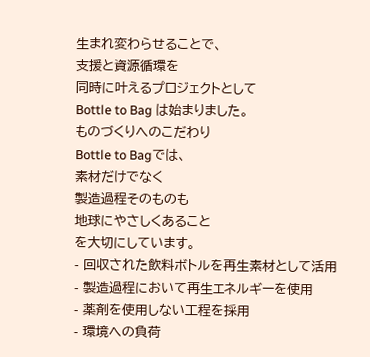生まれ変わらせることで、
支援と資源循環を
同時に叶えるプロジェクトとして
Bottle to Bag は始まりました。
ものづくりへのこだわり
Bottle to Bagでは、
素材だけでなく
製造過程そのものも
地球にやさしくあること
を大切にしています。
- 回収された飲料ボトルを再生素材として活用
- 製造過程において再生エネルギーを使用
- 薬剤を使用しない工程を採用
- 環境への負荷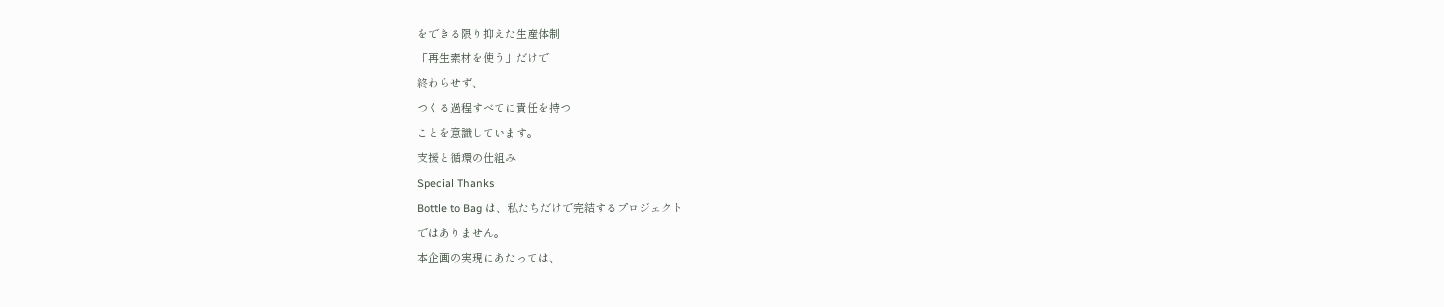をできる限り抑えた生産体制
「再生素材を使う」だけで
終わらせず、
つくる過程すべてに責任を持つ
ことを意識しています。
支援と循環の仕組み
Special Thanks
Bottle to Bag は、私たちだけで完結するプロジェクト
ではありません。
本企画の実現にあたっては、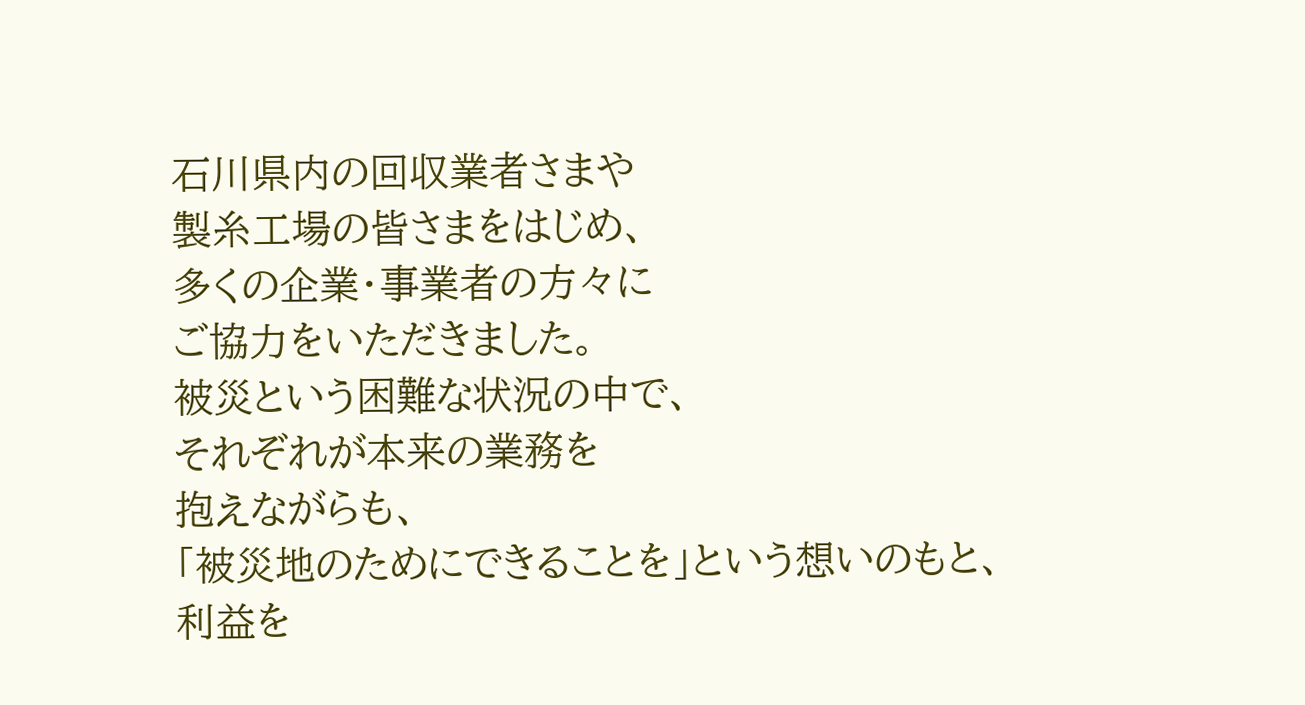石川県内の回収業者さまや
製糸工場の皆さまをはじめ、
多くの企業・事業者の方々に
ご協力をいただきました。
被災という困難な状況の中で、
それぞれが本来の業務を
抱えながらも、
「被災地のためにできることを」という想いのもと、
利益を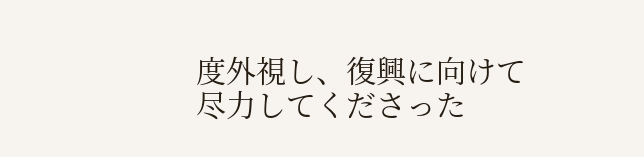度外視し、復興に向けて
尽力してくださった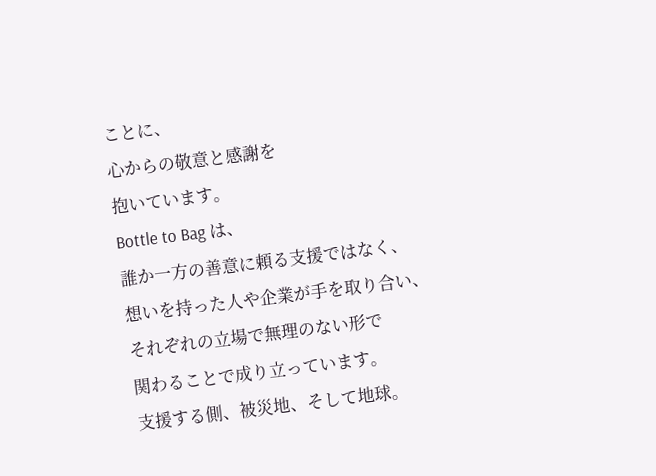ことに、
心からの敬意と感謝を
抱いています。
Bottle to Bag は、
誰か一方の善意に頼る支援ではなく、
想いを持った人や企業が手を取り合い、
それぞれの立場で無理のない形で
関わることで成り立っています。
支援する側、被災地、そして地球。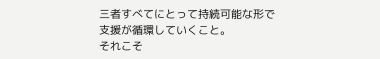三者すべてにとって持続可能な形で
支援が循環していくこと。
それこそ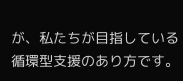が、私たちが目指している
循環型支援のあり方です。